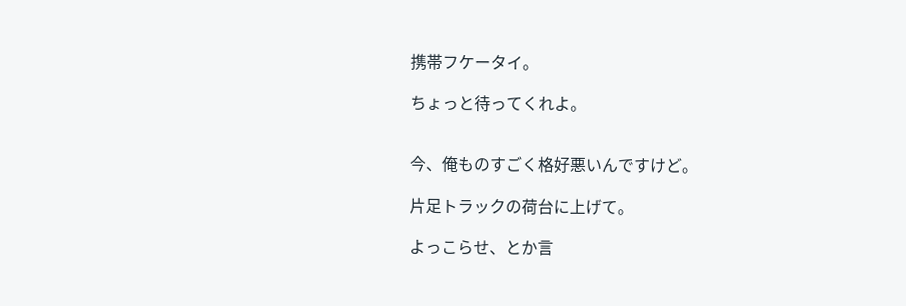携帯フケータイ。

ちょっと待ってくれよ。


今、俺ものすごく格好悪いんですけど。

片足トラックの荷台に上げて。

よっこらせ、とか言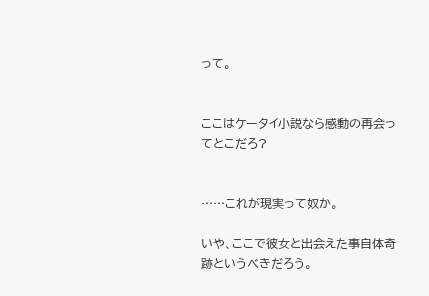って。


ここはケータイ小説なら感動の再会ってとこだろ?


……これが現実って奴か。

いや、ここで彼女と出会えた事自体奇跡というべきだろう。